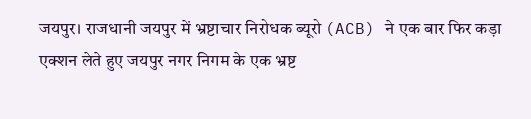जयपुर। राजधानी जयपुर में भ्रष्टाचार निरोधक ब्यूरो (ACB) ने एक बार फिर कड़ा एक्शन लेते हुए जयपुर नगर निगम के एक भ्रष्ट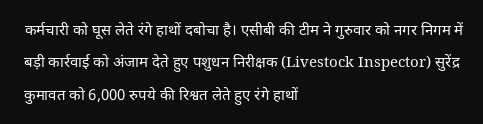कर्मचारी को घूस लेते रंगे हाथों दबोचा है। एसीबी की टीम ने गुरुवार को नगर निगम में बड़ी कार्रवाई को अंजाम देते हुए पशुधन निरीक्षक (Livestock Inspector) सुरेंद्र कुमावत को 6,000 रुपये की रिश्वत लेते हुए रंगे हाथों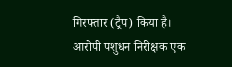गिरफ्तार (ट्रैप) किया है।
आरोपी पशुधन निरीक्षक एक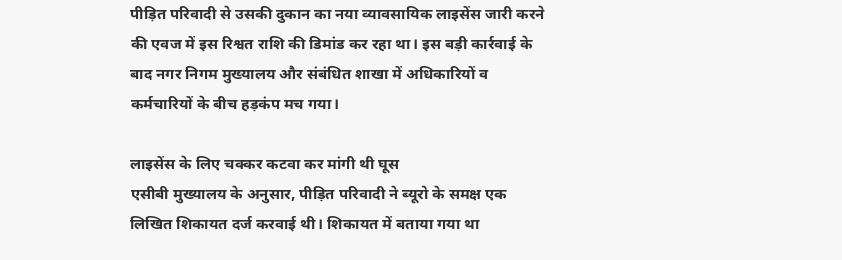पीड़ित परिवादी से उसकी दुकान का नया व्यावसायिक लाइसेंस जारी करने की एवज में इस रिश्वत राशि की डिमांड कर रहा था। इस बड़ी कार्रवाई के बाद नगर निगम मुख्यालय और संबंधित शाखा में अधिकारियों व कर्मचारियों के बीच हड़कंप मच गया।

लाइसेंस के लिए चक्कर कटवा कर मांगी थी घूस
एसीबी मुख्यालय के अनुसार, पीड़ित परिवादी ने ब्यूरो के समक्ष एक लिखित शिकायत दर्ज करवाई थी। शिकायत में बताया गया था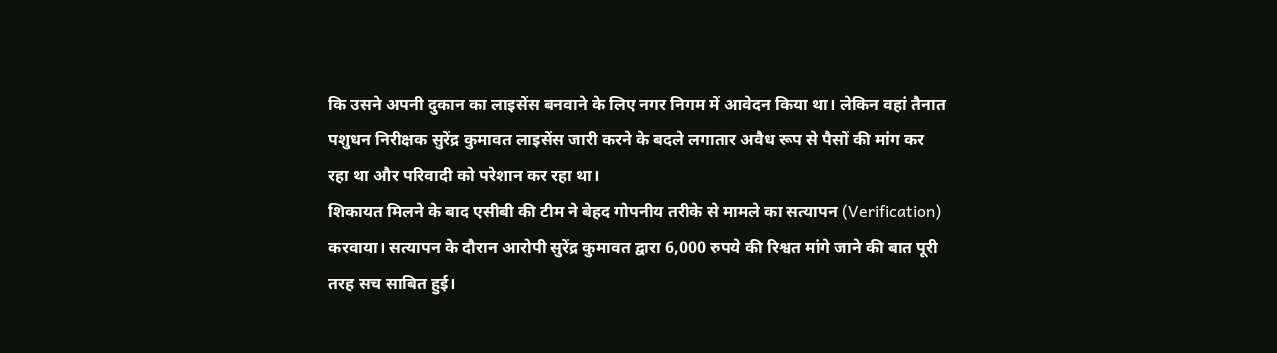कि उसने अपनी दुकान का लाइसेंस बनवाने के लिए नगर निगम में आवेदन किया था। लेकिन वहां तैनात पशुधन निरीक्षक सुरेंद्र कुमावत लाइसेंस जारी करने के बदले लगातार अवैध रूप से पैसों की मांग कर रहा था और परिवादी को परेशान कर रहा था।
शिकायत मिलने के बाद एसीबी की टीम ने बेहद गोपनीय तरीके से मामले का सत्यापन (Verification) करवाया। सत्यापन के दौरान आरोपी सुरेंद्र कुमावत द्वारा 6,000 रुपये की रिश्वत मांगे जाने की बात पूरी तरह सच साबित हुई।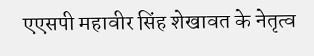एएसपी महावीर सिंह शेखावत के नेतृत्व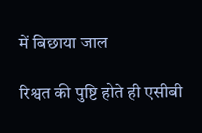में बिछाया जाल

रिश्वत की पुष्टि होते ही एसीबी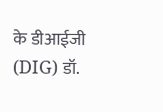के डीआईजी (DIG) डॉ.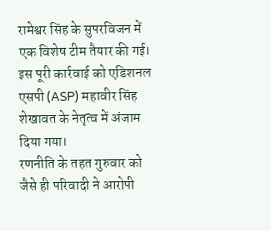रामेश्वर सिंह के सुपरविजन में एक विशेष टीम तैयार की गई। इस पूरी कार्रवाई को एडिशनल एसपी (ASP) महावीर सिंह शेखावत के नेतृत्व में अंजाम दिया गया।
रणनीति के तहत गुरुवार को जैसे ही परिवादी ने आरोपी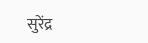सुरेंद्र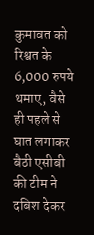कुमावत को रिश्वत के 6,000 रुपये थमाए, वैसे ही पहले से घात लगाकर बैठी एसीबी की टीम ने दबिश देकर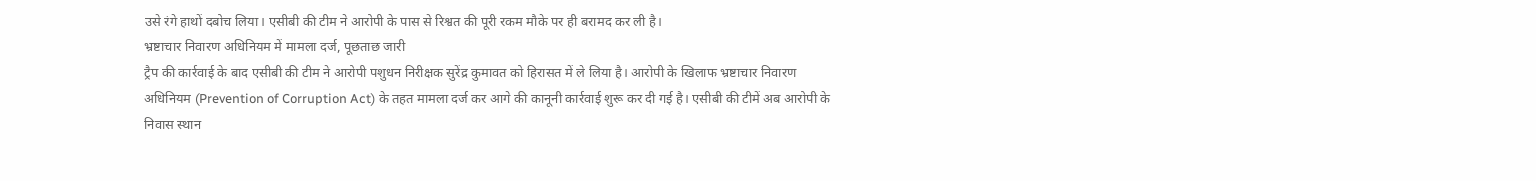उसे रंगे हाथों दबोच लिया। एसीबी की टीम ने आरोपी के पास से रिश्वत की पूरी रकम मौके पर ही बरामद कर ली है।
भ्रष्टाचार निवारण अधिनियम में मामला दर्ज, पूछताछ जारी
ट्रैप की कार्रवाई के बाद एसीबी की टीम ने आरोपी पशुधन निरीक्षक सुरेंद्र कुमावत को हिरासत में ले लिया है। आरोपी के खिलाफ भ्रष्टाचार निवारण अधिनियम (Prevention of Corruption Act) के तहत मामला दर्ज कर आगे की कानूनी कार्रवाई शुरू कर दी गई है। एसीबी की टीमें अब आरोपी के निवास स्थान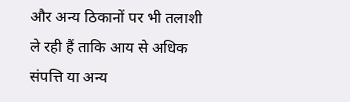और अन्य ठिकानों पर भी तलाशी ले रही हैं ताकि आय से अधिक संपत्ति या अन्य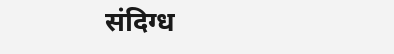संदिग्ध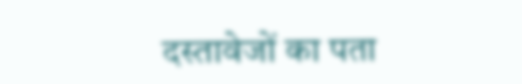दस्तावेजों का पता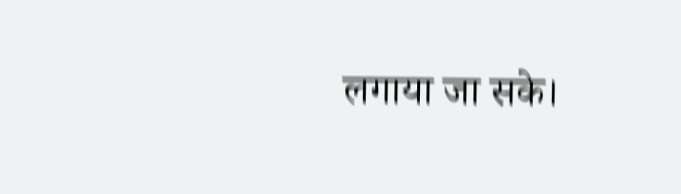लगाया जा सके।